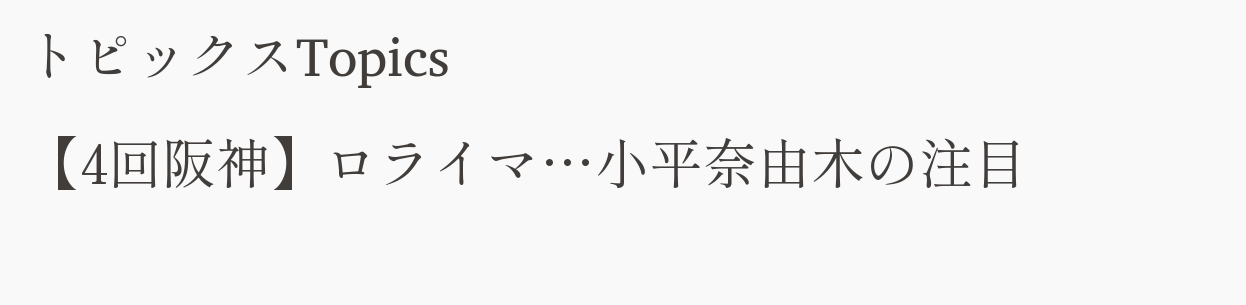トピックスTopics
【4回阪神】ロライマ…小平奈由木の注目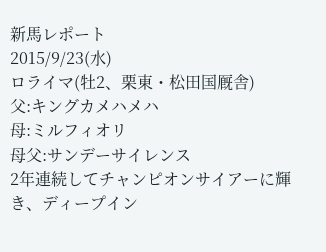新馬レポート
2015/9/23(水)
ロライマ(牡2、栗東・松田国厩舎)
父:キングカメハメハ
母:ミルフィオリ
母父:サンデーサイレンス
2年連続してチャンピオンサイアーに輝き、ディープイン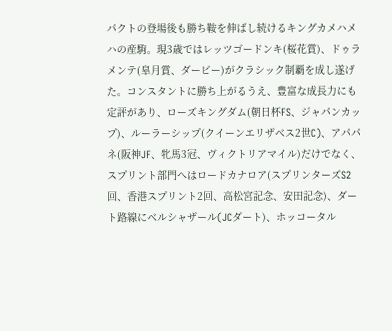パクトの登場後も勝ち鞍を伸ばし続けるキングカメハメハの産駒。現3歳ではレッツゴードンキ(桜花賞)、ドゥラメンテ(皐月賞、ダービー)がクラシック制覇を成し遂げた。コンスタントに勝ち上がるうえ、豊富な成長力にも定評があり、ローズキングダム(朝日杯FS、ジャパンカップ)、ルーラーシップ(クイーンエリザベス2世C)、アパパネ(阪神JF、牝馬3冠、ヴィクトリアマイル)だけでなく、スプリント部門へはロードカナロア(スプリンターズS2回、香港スプリント2回、高松宮記念、安田記念)、ダート路線にベルシャザール(JCダート)、ホッコータル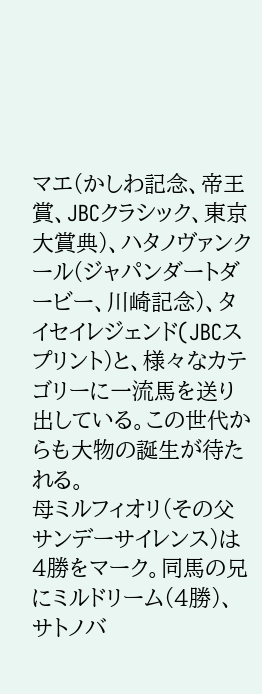マエ(かしわ記念、帝王賞、JBCクラシック、東京大賞典)、ハタノヴァンクール(ジャパンダートダービー、川崎記念)、タイセイレジェンド(JBCスプリント)と、様々なカテゴリーに一流馬を送り出している。この世代からも大物の誕生が待たれる。
母ミルフィオリ(その父サンデーサイレンス)は4勝をマーク。同馬の兄にミルドリーム(4勝)、サトノバ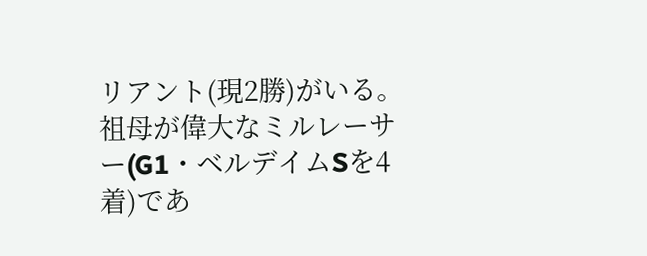リアント(現2勝)がいる。祖母が偉大なミルレーサー(G1・ベルデイムSを4着)であ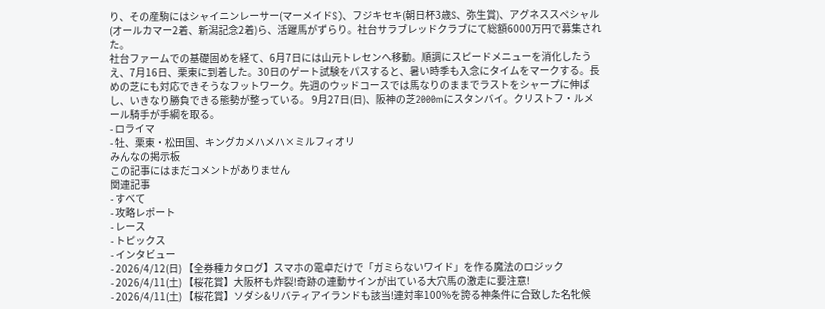り、その産駒にはシャイニンレーサー(マーメイドS)、フジキセキ(朝日杯3歳S、弥生賞)、アグネススペシャル(オールカマー2着、新潟記念2着)ら、活躍馬がずらり。社台サラブレッドクラブにて総額6000万円で募集された。
社台ファームでの基礎固めを経て、6月7日には山元トレセンへ移動。順調にスピードメニューを消化したうえ、7月16日、栗東に到着した。30日のゲート試験をパスすると、暑い時季も入念にタイムをマークする。長めの芝にも対応できそうなフットワーク。先週のウッドコースでは馬なりのままでラストをシャープに伸ばし、いきなり勝負できる態勢が整っている。 9月27日(日)、阪神の芝2000mにスタンバイ。クリストフ・ルメール騎手が手綱を取る。
- ロライマ
- 牡、栗東・松田国、キングカメハメハ×ミルフィオリ
みんなの掲示板
この記事にはまだコメントがありません
関連記事
- すべて
- 攻略レポート
- レース
- トピックス
- インタビュー
- 2026/4/12(日) 【全券種カタログ】スマホの電卓だけで「ガミらないワイド」を作る魔法のロジック
- 2026/4/11(土) 【桜花賞】大阪杯も炸裂!奇跡の連動サインが出ている大穴馬の激走に要注意!
- 2026/4/11(土) 【桜花賞】ソダシ&リバティアイランドも該当!連対率100%を誇る神条件に合致した名牝候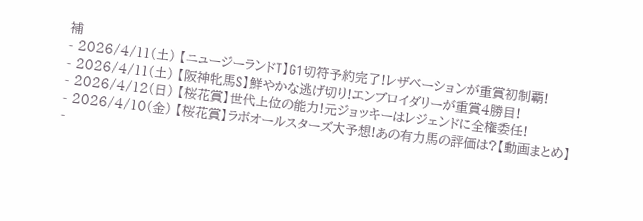補
- 2026/4/11(土) 【ニュージーランドT】G1切符予約完了!レザベーションが重賞初制覇!
- 2026/4/11(土) 【阪神牝馬S】鮮やかな逃げ切り!エンブロイダリーが重賞4勝目!
- 2026/4/12(日) 【桜花賞】世代上位の能力!元ジョッキーはレジェンドに全権委任!
- 2026/4/10(金) 【桜花賞】ラボオールスターズ大予想!あの有力馬の評価は?【動画まとめ】
-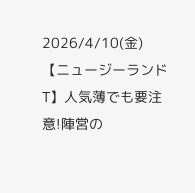2026/4/10(金) 【ニュージーランドT】人気薄でも要注意!陣営の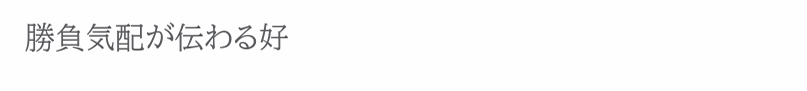勝負気配が伝わる好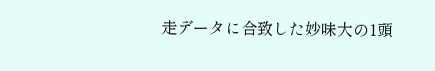走データに合致した妙味大の1頭